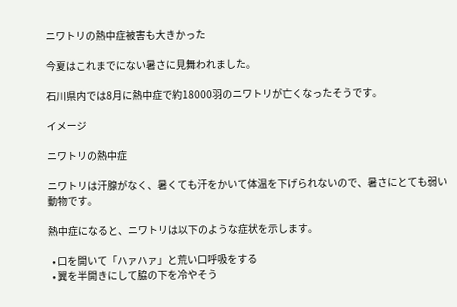ニワトリの熱中症被害も大きかった

今夏はこれまでにない暑さに見舞われました。

石川県内では8月に熱中症で約18000羽のニワトリが亡くなったそうです。

イメージ

ニワトリの熱中症

ニワトリは汗腺がなく、暑くても汗をかいて体温を下げられないので、暑さにとても弱い動物です。

熱中症になると、ニワトリは以下のような症状を示します。

  • 口を開いて「ハァハァ」と荒い口呼吸をする
  • 翼を半開きにして脇の下を冷やそう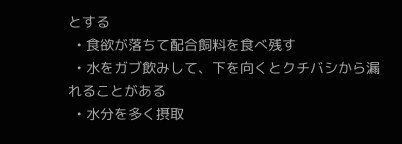とする
  • 食欲が落ちて配合飼料を食べ残す
  • 水をガブ飲みして、下を向くとクチバシから漏れることがある
  • 水分を多く摂取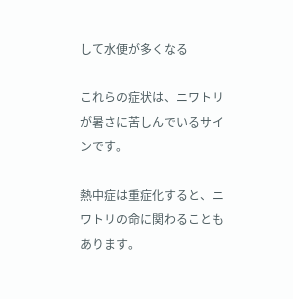して水便が多くなる

これらの症状は、ニワトリが暑さに苦しんでいるサインです。

熱中症は重症化すると、ニワトリの命に関わることもあります。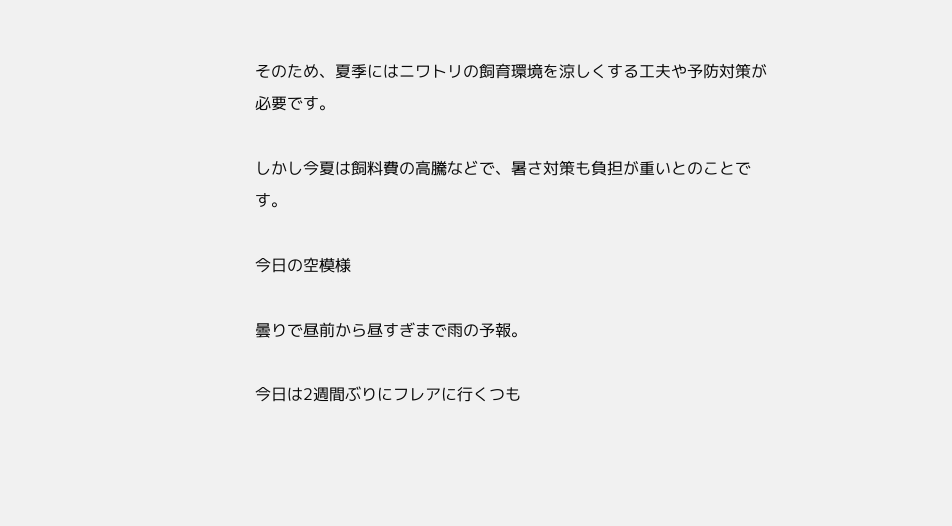そのため、夏季にはニワトリの飼育環境を涼しくする工夫や予防対策が必要です。

しかし今夏は飼料費の高騰などで、暑さ対策も負担が重いとのことです。

今日の空模様

曇りで昼前から昼すぎまで雨の予報。

今日は2週間ぶりにフレアに行くつも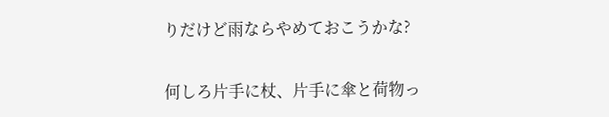りだけど雨ならやめておこうかな?

何しろ片手に杖、片手に傘と荷物っ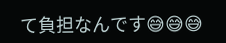て負担なんです😅😅😅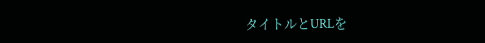タイトルとURLを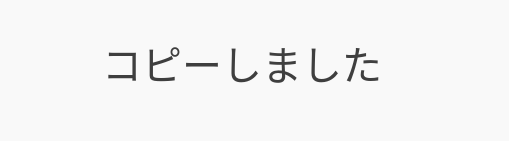コピーしました